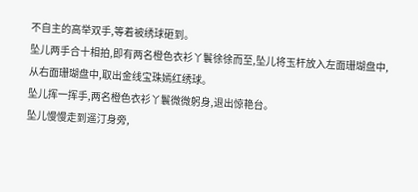不自主的高举双手,等着被绣球砸到。
坠儿两手合十相拍,即有两名橙色衣衫丫鬟徐徐而至,坠儿将玉杆放入左面珊瑚盘中,从右面珊瑚盘中,取出金线宝珠嫣红绣球。
坠儿挥一挥手,两名橙色衣衫丫鬟微微躬身,退出惊艳台。
坠儿慢慢走到遥汀身旁,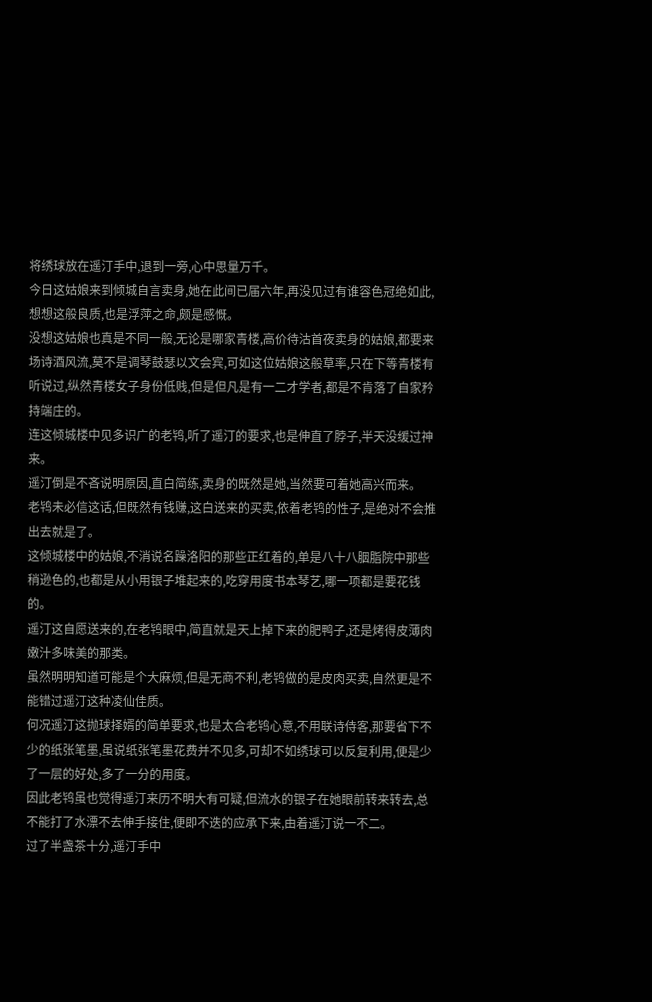将绣球放在遥汀手中,退到一旁,心中思量万千。
今日这姑娘来到倾城自言卖身,她在此间已届六年,再没见过有谁容色冠绝如此,想想这般良质,也是浮萍之命,颇是感慨。
没想这姑娘也真是不同一般,无论是哪家青楼,高价待沽首夜卖身的姑娘,都要来场诗酒风流,莫不是调琴鼓瑟以文会宾,可如这位姑娘这般草率,只在下等青楼有听说过,纵然青楼女子身份低贱,但是但凡是有一二才学者,都是不肯落了自家矜持端庄的。
连这倾城楼中见多识广的老鸨,听了遥汀的要求,也是伸直了脖子,半天没缓过神来。
遥汀倒是不吝说明原因,直白简练,卖身的既然是她,当然要可着她高兴而来。
老鸨未必信这话,但既然有钱赚,这白送来的买卖,依着老鸨的性子,是绝对不会推出去就是了。
这倾城楼中的姑娘,不消说名躁洛阳的那些正红着的,单是八十八胭脂院中那些稍逊色的,也都是从小用银子堆起来的,吃穿用度书本琴艺,哪一项都是要花钱的。
遥汀这自愿送来的,在老鸨眼中,简直就是天上掉下来的肥鸭子,还是烤得皮薄肉嫩汁多味美的那类。
虽然明明知道可能是个大麻烦,但是无商不利,老鸨做的是皮肉买卖,自然更是不能错过遥汀这种凌仙佳质。
何况遥汀这抛球择婿的简单要求,也是太合老鸨心意,不用联诗侍客,那要省下不少的纸张笔墨,虽说纸张笔墨花费并不见多,可却不如绣球可以反复利用,便是少了一层的好处,多了一分的用度。
因此老鸨虽也觉得遥汀来历不明大有可疑,但流水的银子在她眼前转来转去,总不能打了水漂不去伸手接住,便即不迭的应承下来,由着遥汀说一不二。
过了半盏茶十分,遥汀手中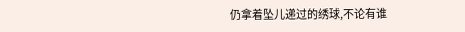仍拿着坠儿递过的绣球,不论有谁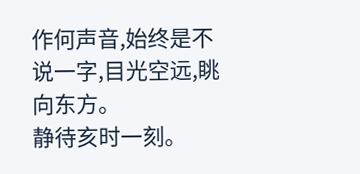作何声音,始终是不说一字,目光空远,眺向东方。
静待亥时一刻。